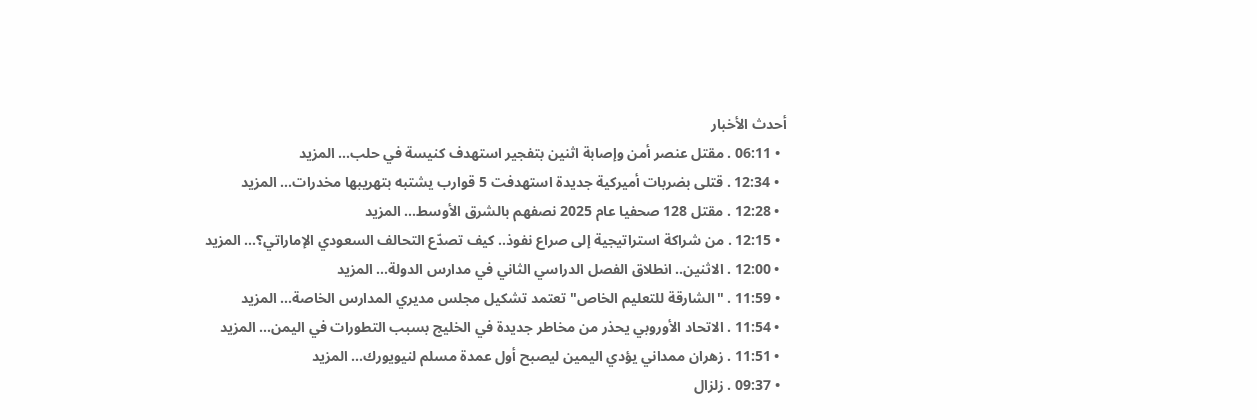أحدث الأخبار
  • 06:11 . مقتل عنصر أمن وإصابة اثنين بتفجير استهدف كنيسة في حلب... المزيد
  • 12:34 . قتلى بضربات أميركية جديدة استهدفت 5 قوارب يشتبه بتهريبها مخدرات... المزيد
  • 12:28 . مقتل 128 صحفيا عام 2025 نصفهم بالشرق الأوسط... المزيد
  • 12:15 . من شراكة استراتيجية إلى صراع نفوذ.. كيف تصدّع التحالف السعودي الإماراتي؟... المزيد
  • 12:00 . الاثنين.. انطلاق الفصل الدراسي الثاني في مدارس الدولة... المزيد
  • 11:59 . "الشارقة للتعليم الخاص" تعتمد تشكيل مجلس مديري المدارس الخاصة... المزيد
  • 11:54 . الاتحاد الأوروبي يحذر من مخاطر جديدة في الخليج بسبب التطورات في اليمن... المزيد
  • 11:51 . زهران ممداني يؤدي اليمين ليصبح أول عمدة مسلم لنيويورك... المزيد
  • 09:37 . زلزال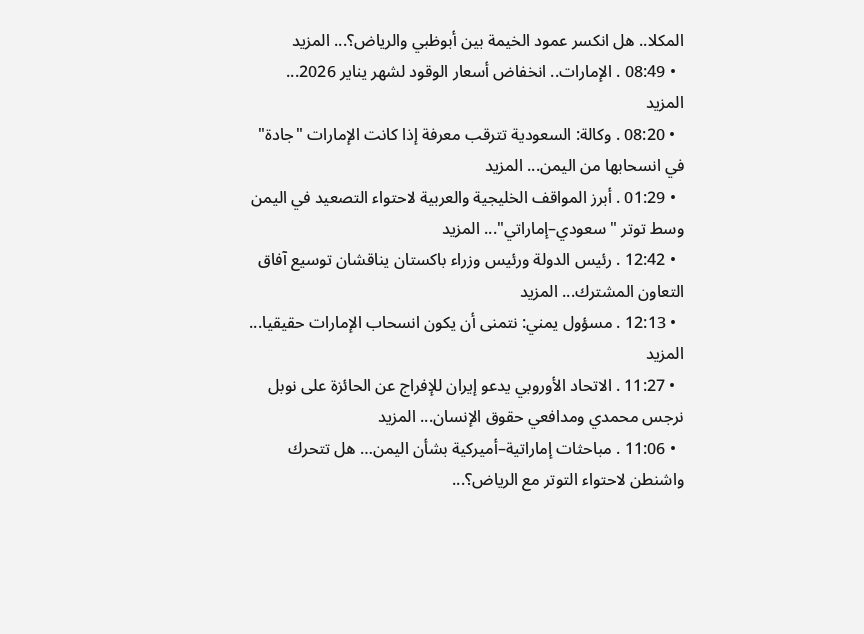المكلا.. هل انكسر عمود الخيمة بين أبوظبي والرياض؟... المزيد
  • 08:49 . الإمارات.. انخفاض أسعار الوقود لشهر يناير 2026... المزيد
  • 08:20 . وكالة: السعودية تترقب معرفة إذا كانت الإمارات "جادة" في انسحابها من اليمن... المزيد
  • 01:29 . أبرز المواقف الخليجية والعربية لاحتواء التصعيد في اليمن وسط توتر "سعودي–إماراتي"... المزيد
  • 12:42 . رئيس الدولة ورئيس وزراء باكستان يناقشان توسيع آفاق التعاون المشترك... المزيد
  • 12:13 . مسؤول يمني: نتمنى أن يكون انسحاب الإمارات حقيقيا... المزيد
  • 11:27 . الاتحاد الأوروبي يدعو إيران للإفراج عن الحائزة على نوبل نرجس محمدي ومدافعي حقوق الإنسان... المزيد
  • 11:06 . مباحثات إماراتية–أميركية بشأن اليمن… هل تتحرك واشنطن لاحتواء التوتر مع الرياض؟...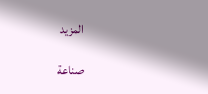المزيد

صناعة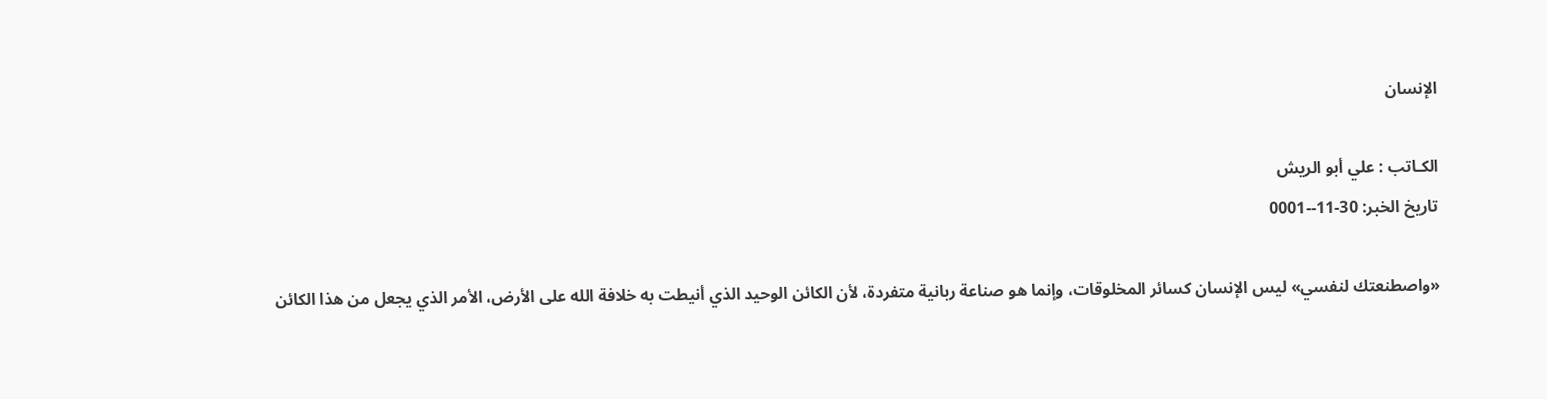الإنسان

الكـاتب : علي أبو الريش
تاريخ الخبر: 30-11--0001

«واصطنعتك لنفسي» ليس الإنسان كسائر المخلوقات، وإنما هو صناعة ربانية متفردة، لأن الكائن الوحيد الذي أنيطت به خلافة الله على الأرض، الأمر الذي يجعل من هذا الكائن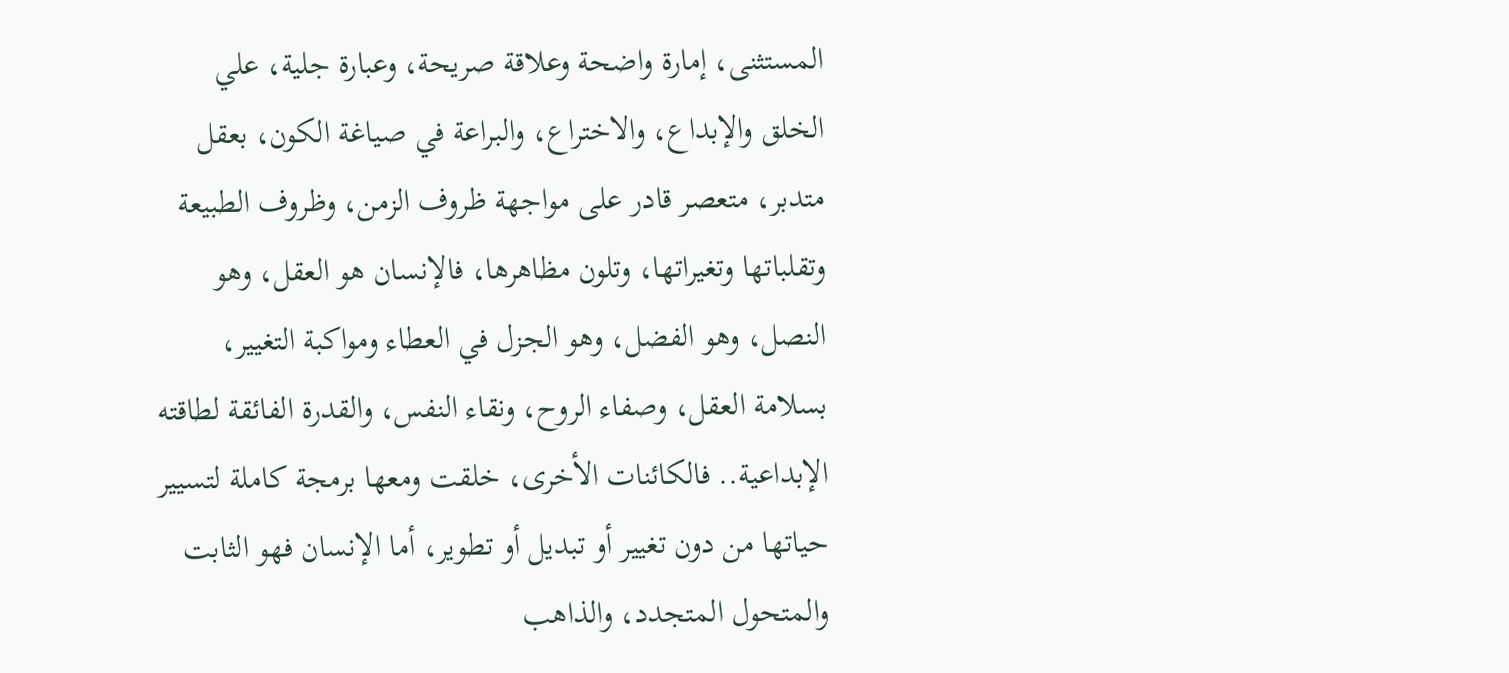المستثنى، إمارة واضحة وعلاقة صريحة، وعبارة جلية، علي الخلق والإبداع، والاختراع، والبراعة في صياغة الكون، بعقل متدبر، متعصر قادر على مواجهة ظروف الزمن، وظروف الطبيعة وتقلباتها وتغيراتها، وتلون مظاهرها، فالإنسان هو العقل، وهو النصل، وهو الفضل، وهو الجزل في العطاء ومواكبة التغيير، بسلامة العقل، وصفاء الروح، ونقاء النفس، والقدرة الفائقة لطاقته الإبداعية.. فالكائنات الأخرى، خلقت ومعها برمجة كاملة لتسيير حياتها من دون تغيير أو تبديل أو تطوير، أما الإنسان فهو الثابت والمتحول المتجدد، والذاهب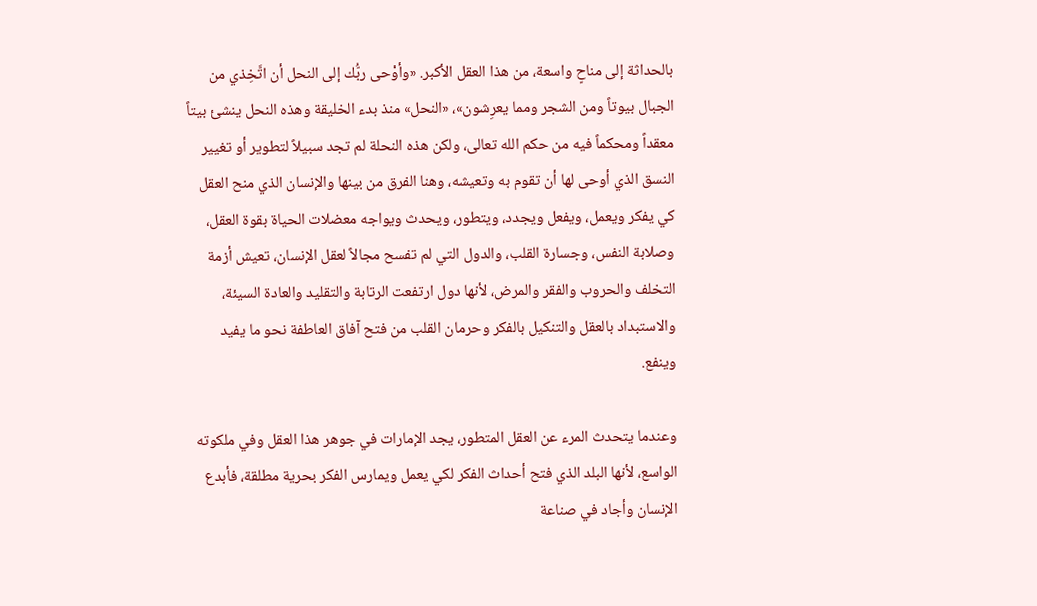بالحداثة إلى مناحٍ واسعة، من هذا العقل الأكبر. «وأوْحى ربُّك إلى النحل أن اتَّخِذي من الجبال بيوتاً ومن الشجر ومما يعرِشون»، «النحل» منذ بدء الخليقة وهذه النحل ينشئ بيتاً معقداً ومحكماً فيه من حكم الله تعالى، ولكن هذه النحلة لم تجد سبيلاً لتطوير أو تغيير النسق الذي أوحى لها أن تقوم به وتعيشه، وهنا الفرق من بينها والإنسان الذي منح العقل كي يفكر ويعمل، ويفعل ويجدد، ويتطور، ويحدث ويواجه معضلات الحياة بقوة العقل، وصلابة النفس، وجسارة القلب، والدول التي لم تفسح مجالاً لعقل الإنسان، تعيش أزمة التخلف والحروب والفقر والمرض، لأنها دول ارتفعت الرتابة والتقليد والعادة السيئة، والاستبداد بالعقل والتنكيل بالفكر وحرمان القلب من فتح آفاق العاطفة نحو ما يفيد وينفع.

وعندما يتحدث المرء عن العقل المتطور، يجد الإمارات في جوهر هذا العقل وفي ملكوته الواسع، لأنها البلد الذي فتح أحداث الفكر لكي يعمل ويمارس الفكر بحرية مطلقة، فأبدع الإنسان وأجاد في صناعة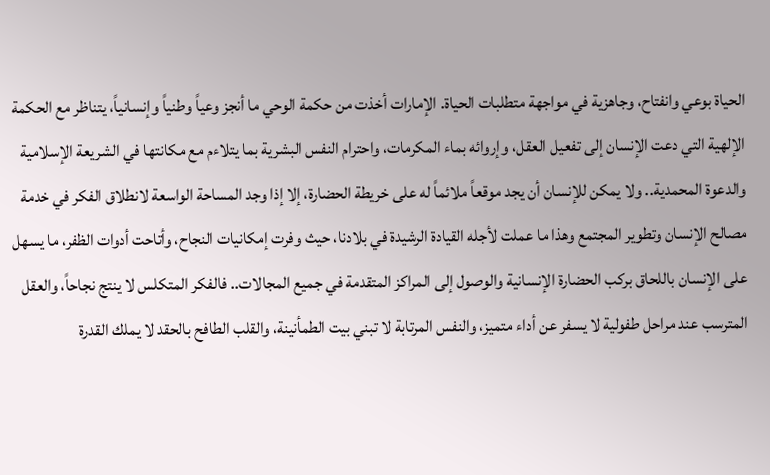الحياة بوعي وانفتاح، وجاهزية في مواجهة متطلبات الحياة. الإمارات أخذت من حكمة الوحي ما أنجز وعياً وطنياً وإنسانياً، يتناظر مع الحكمة الإلهية التي دعت الإنسان إلى تفعيل العقل، وإروائه بماء المكرمات، واحترام النفس البشرية بما يتلاءم مع مكانتها في الشريعة الإسلامية والدعوة المحمدية.. ولا يمكن للإنسان أن يجد موقعاً ملائماً له على خريطة الحضارة، إلا إذا وجد المساحة الواسعة لانطلاق الفكر في خدمة مصالح الإنسان وتطوير المجتمع وهذا ما عملت لأجله القيادة الرشيدة في بلادنا، حيث وفرت إمكانيات النجاح، وأتاحت أدوات الظفر، ما يسهل على الإنسان باللحاق بركب الحضارة الإنسانية والوصول إلى المراكز المتقدمة في جميع المجالات.. فالفكر المتكلس لا ينتج نجاحاً، والعقل المترسب عند مراحل طفولية لا يسفر عن أداء متميز، والنفس المرتابة لا تبني بيت الطمأنينة، والقلب الطافح بالحقد لا يملك القدرة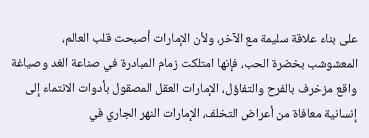على بناء علاقة سليمة مع الآخر، ولأن الإمارات أصبحت قلب العالم، المعشوشب بخضرة الحب، فإنها امتلكت زمام المبادرة في صناعة الغد وصياغة واقع مزخرف بالفرح والتفاؤل، الإمارات العقل المصقول بأدوات الانتماء إلى إنسانية معافاة من أعراض التخلف، الإمارات النهر الجاري في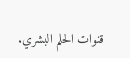قنوات الحلم البشري.